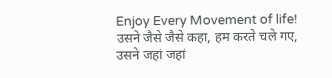Enjoy Every Movement of life!
उसने जैसे जैसे कहा, हम करते चले गए,
उसने जहां जहां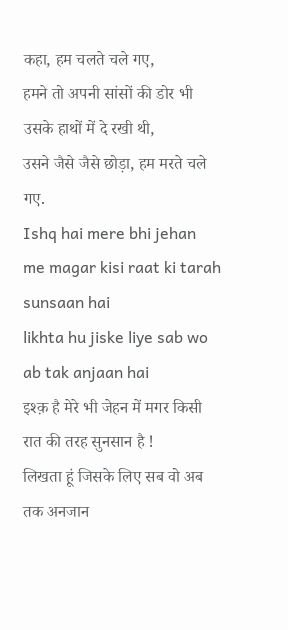कहा, हम चलते चले गए,
हमने तो अपनी सांसों की डोर भी उसके हाथों में दे रखी थी,
उसने जैसे जैसे छोड़ा, हम मरते चले गए.
Ishq hai mere bhi jehan me magar kisi raat ki tarah sunsaan hai
likhta hu jiske liye sab wo ab tak anjaan hai
इश्क़ है मेरे भी जेहन में मगर किसी रात की तरह सुनसान है !
लिखता हूं जिसके लिए सब वो अब तक अनजान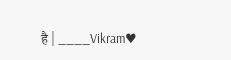है | ____Vikram♥